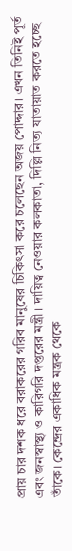প্রায় চার দশক ধরে বরাকরের গরিব মানুষের চিকিৎসা করে চলেছেন অজয় পোদ্দার। এখন তিনিই পূর্ত এবং জনস্বাস্থ্য ও কারিগরি দপ্তরের মন্ত্রী। দায়িত্ব নেওয়ার কলকাতা, দিল্লি নিত্য যাতায়াত করতে হচ্ছে তাঁকে। কেন্দ্রের একাধিক মন্ত্রক থেকে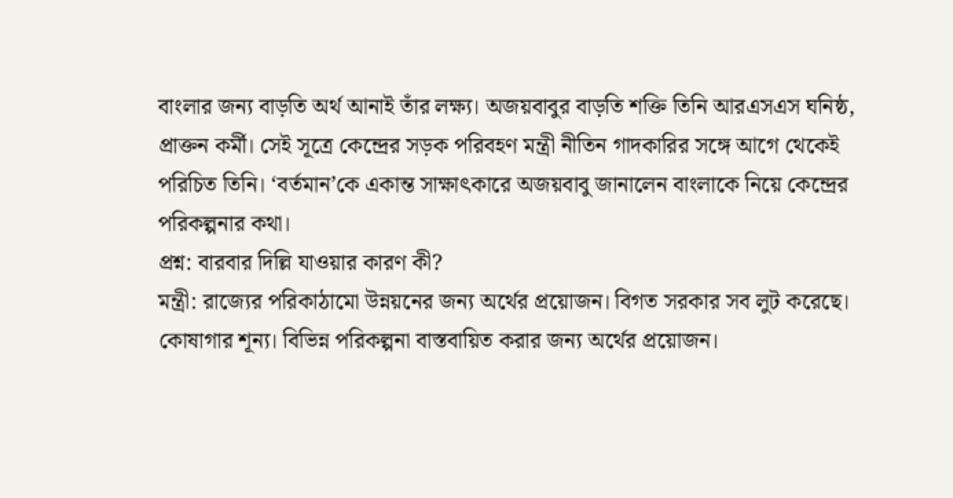বাংলার জন্য বাড়তি অর্থ আনাই তাঁর লক্ষ্য। অজয়বাবুর বাড়তি শক্তি তিনি আরএসএস ঘনিষ্ঠ, প্রাক্তন কর্মী। সেই সূত্রে কেন্দ্রের সড়ক পরিবহণ মন্ত্রী নীতিন গাদকারির সঙ্গে আগে থেকেই পরিচিত তিনি। ‘বর্তমান’কে একান্ত সাক্ষাৎকারে অজয়বাবু জানালেন বাংলাকে নিয়ে কেন্দ্রের পরিকল্পনার কথা।
প্রশ্ন: বারবার দিল্লি যাওয়ার কারণ কী?
মন্ত্রী: রাজ্যের পরিকাঠামো উন্নয়নের জন্য অর্থের প্রয়োজন। বিগত সরকার সব লুট করেছে। কোষাগার শূন্য। বিভিন্ন পরিকল্পনা বাস্তবায়িত করার জন্য অর্থের প্রয়োজন।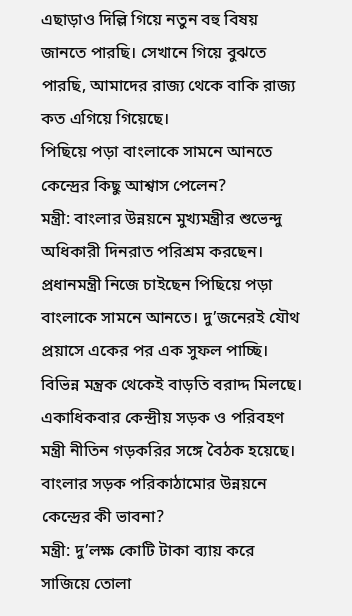এছাড়াও দিল্লি গিয়ে নতুন বহু বিষয় জানতে পারছি। সেখানে গিয়ে বুঝতে পারছি, আমাদের রাজ্য থেকে বাকি রাজ্য কত এগিয়ে গিয়েছে।
পিছিয়ে পড়া বাংলাকে সামনে আনতে কেন্দ্রের কিছু আশ্বাস পেলেন?
মন্ত্রী: বাংলার উন্নয়নে মুখ্যমন্ত্রীর শুভেন্দু অধিকারী দিনরাত পরিশ্রম করছেন। প্রধানমন্ত্রী নিজে চাইছেন পিছিয়ে পড়া বাংলাকে সামনে আনতে। দু’জনেরই যৌথ প্রয়াসে একের পর এক সুফল পাচ্ছি। বিভিন্ন মন্ত্রক থেকেই বাড়তি বরাদ্দ মিলছে। একাধিকবার কেন্দ্রীয় সড়ক ও পরিবহণ মন্ত্রী নীতিন গড়করির সঙ্গে বৈঠক হয়েছে।
বাংলার সড়ক পরিকাঠামোর উন্নয়নে কেন্দ্রের কী ভাবনা?
মন্ত্রী: দু’লক্ষ কোটি টাকা ব্যায় করে সাজিয়ে তোলা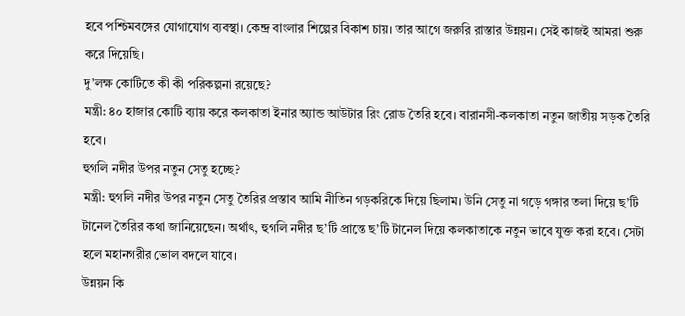হবে পশ্চিমবঙ্গের যোগাযোগ ব্যবস্থা। কেন্দ্র বাংলার শিল্পের বিকাশ চায়। তার আগে জরুরি রাস্তার উন্নয়ন। সেই কাজই আমরা শুরু করে দিয়েছি।
দু’লক্ষ কোটিতে কী কী পরিকল্পনা রয়েছে?
মন্ত্রী: ৪০ হাজার কোটি ব্যায় করে কলকাতা ইনার অ্যান্ড আউটার রিং রোড তৈরি হবে। বারানসী-কলকাতা নতুন জাতীয় সড়ক তৈরি হবে।
হুগলি নদীর উপর নতুন সেতু হচ্ছে?
মন্ত্রী: হুগলি নদীর উপর নতুন সেতু তৈরির প্রস্তাব আমি নীতিন গড়করিকে দিয়ে ছিলাম। উনি সেতু না গড়ে গঙ্গার তলা দিয়ে ছ’টি টানেল তৈরির কথা জানিয়েছেন। অর্থাৎ, হুগলি নদীর ছ’টি প্রান্তে ছ’টি টানেল দিয়ে কলকাতাকে নতুন ভাবে যুক্ত করা হবে। সেটা হলে মহানগরীর ভোল বদলে যাবে।
উন্নয়ন কি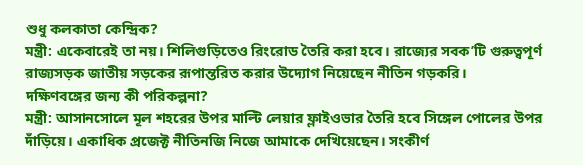শুধু কলকাতা কেন্দ্রিক?
মন্ত্রী: একেবারেই তা নয়। শিলিগুড়িতেও রিংরোড তৈরি করা হবে। রাজ্যের সবক’টি গুরুত্বপূর্ণ রাজ্যসড়ক জাতীয় সড়কের রূপান্তরিত করার উদ্যোগ নিয়েছেন নীতিন গড়করি।
দক্ষিণবঙ্গের জন্য কী পরিকল্পনা?
মন্ত্রী: আসানসোলে মূল শহরের উপর মাল্টি লেয়ার ফ্লাইওভার তৈরি হবে সিঙ্গেল পোলের উপর দাঁড়িয়ে। একাধিক প্রজেক্ট নীতিনজি নিজে আমাকে দেখিয়েছেন। সংকীর্ণ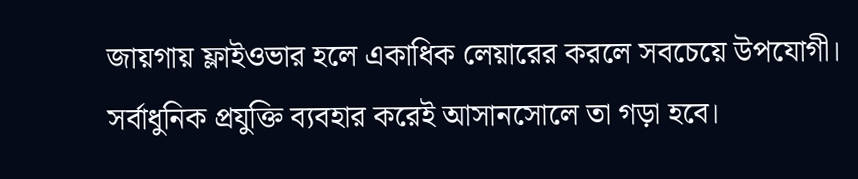জায়গায় ফ্লাইওভার হলে একাধিক লেয়ারের করলে সবচেয়ে উপযোগী। সর্বাধুনিক প্রযুক্তি ব্যবহার করেই আসানসোলে তা গড়া হবে।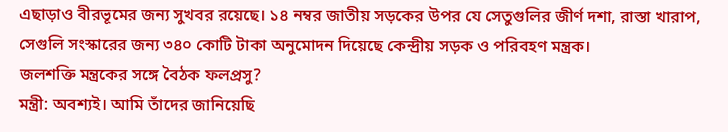এছাড়াও বীরভূমের জন্য সুখবর রয়েছে। ১৪ নম্বর জাতীয় সড়কের উপর যে সেতুগুলির জীর্ণ দশা, রাস্তা খারাপ, সেগুলি সংস্কারের জন্য ৩৪০ কোটি টাকা অনুমোদন দিয়েছে কেন্দ্রীয় সড়ক ও পরিবহণ মন্ত্রক।
জলশক্তি মন্ত্রকের সঙ্গে বৈঠক ফলপ্রসু?
মন্ত্রী: অবশ্যই। আমি তাঁদের জানিয়েছি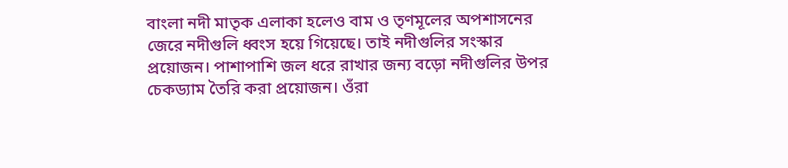বাংলা নদী মাতৃক এলাকা হলেও বাম ও তৃণমূলের অপশাসনের জেরে নদীগুলি ধ্বংস হয়ে গিয়েছে। তাই নদীগুলির সংস্কার প্রয়োজন। পাশাপাশি জল ধরে রাখার জন্য বড়ো নদীগুলির উপর চেকড্যাম তৈরি করা প্রয়োজন। ওঁরা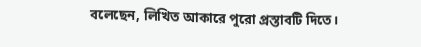বলেছেন, লিখিত আকারে পুরো প্রস্তাবটি দিতে।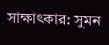সাক্ষাৎকার: সুমন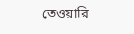তেওয়ারি